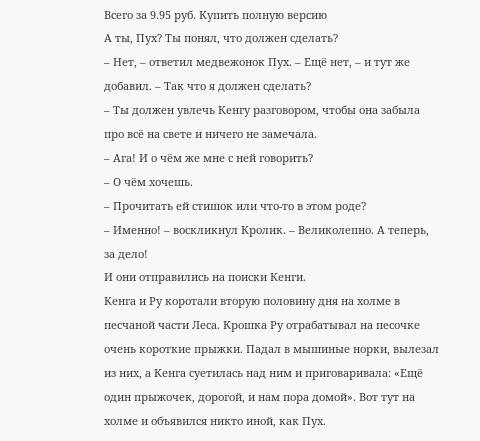Всего за 9.95 руб. Купить полную версию
А ты, Пух? Ты понял, что должен сделать?
– Нет, – ответил медвежонок Пух. – Ещё нет, – и тут же добавил. – Так что я должен сделать?
– Ты должен увлечь Кенгу разговором, чтобы она забыла про всё на свете и ничего не замечала.
– Ага! И о чём же мне с ней говорить?
– О чём хочешь.
– Прочитать ей стишок или что-то в этом роде?
– Именно! – воскликнул Кролик. – Великолепно. А теперь, за дело!
И они отправились на поиски Кенги.
Кенга и Ру коротали вторую половину дня на холме в песчаной части Леса. Крошка Ру отрабатывал на песочке очень короткие прыжки. Падал в мышиные норки, вылезал из них, а Кенга суетилась над ним и приговаривала: «Ещё один прыжочек, дорогой, и нам пора домой». Вот тут на холме и объявился никто иной, как Пух.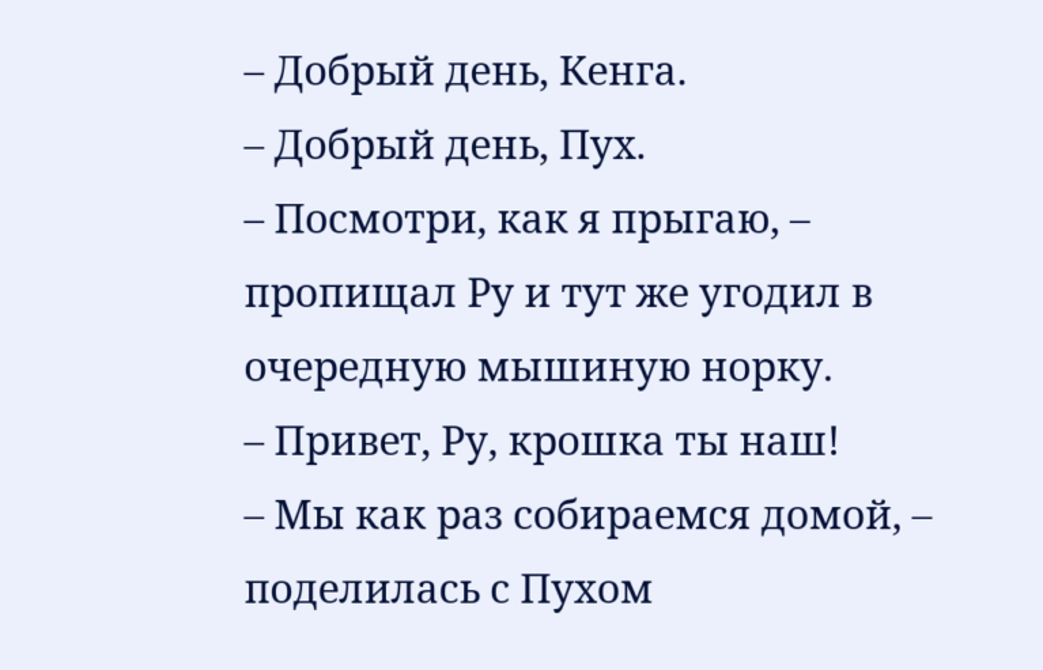– Добрый день, Кенга.
– Добрый день, Пух.
– Посмотри, как я прыгаю, – пропищал Ру и тут же угодил в очередную мышиную норку.
– Привет, Ру, крошка ты наш!
– Мы как раз собираемся домой, – поделилась с Пухом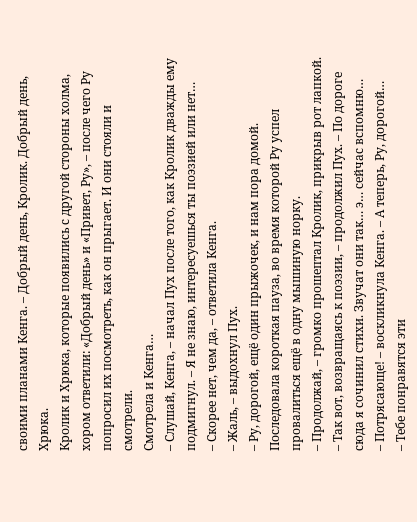своими планами Кенга. – Добрый день, Кролик. Добрый день, Хрюка.
Кролик и Хрюка, которые появились с другой стороны холма, хором ответили: «Добрый день» и «Привет, Ру», – после чего Ру попросил их посмотреть, как он прыгает. И они стояли и смотрели.
Смотрела и Кенга…
– Слушай, Кенга, – начал Пух после того, как Кролик дважды ему подмигнул. – Я не знаю, интересуешься ты поэзией или нет…
– Скорее нет, чем да, – ответила Кенга.
– Жаль, – выдохнул Пух.
– Ру, дорогой, ещё один прыжочек, и нам пора домой.
Последовала короткая пауза, во время которой Ру успел провалиться ещё в одну мышиную норку.
– Продолжай, – громко прошептал Кролик, прикрыв рот лапкой.
– Так вот, возвращаясь к поэзии, – продолжил Пух. – По дороге сюда я сочинил стихи. Звучат они так… э… сейчас вспомню…
– Потрясающе! – воскликнула Кенга. – А теперь, Ру, дорогой…
– Тебе понравятся эти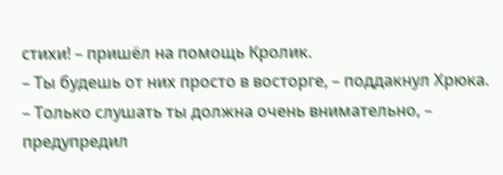стихи! – пришёл на помощь Кролик.
– Ты будешь от них просто в восторге, – поддакнул Хрюка.
– Только слушать ты должна очень внимательно, – предупредил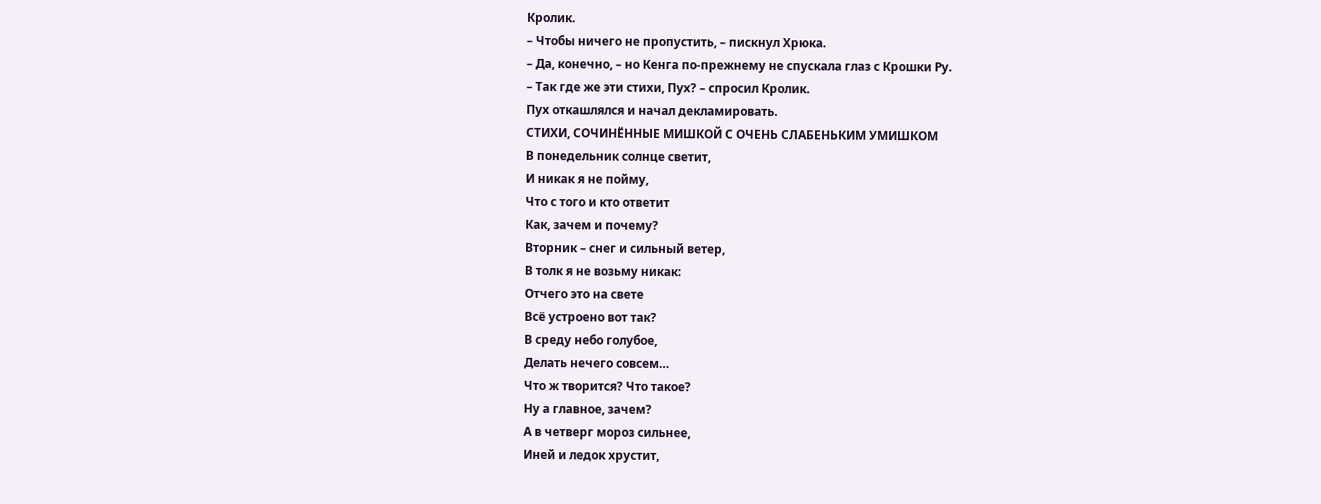Кролик.
– Чтобы ничего не пропустить, – пискнул Хрюка.
– Да, конечно, – но Кенга по-прежнему не спускала глаз с Крошки Ру.
– Так где же эти стихи, Пух? – спросил Кролик.
Пух откашлялся и начал декламировать.
СТИХИ, СОЧИНЁННЫЕ МИШКОЙ С ОЧЕНЬ СЛАБЕНЬКИМ УМИШКОМ
В понедельник солнце светит,
И никак я не пойму,
Что с того и кто ответит
Как, зачем и почему?
Вторник – снег и сильный ветер,
В толк я не возьму никак:
Отчего это на свете
Всё устроено вот так?
В среду небо голубое,
Делать нечего совсем…
Что ж творится? Что такое?
Ну а главное, зачем?
А в четверг мороз сильнее,
Иней и ледок хрустит,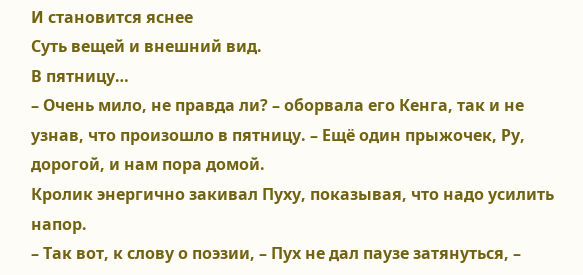И становится яснее
Суть вещей и внешний вид.
В пятницу…
– Очень мило, не правда ли? – оборвала его Кенга, так и не узнав, что произошло в пятницу. – Ещё один прыжочек, Ру, дорогой, и нам пора домой.
Кролик энергично закивал Пуху, показывая, что надо усилить напор.
– Так вот, к слову о поэзии, – Пух не дал паузе затянуться, –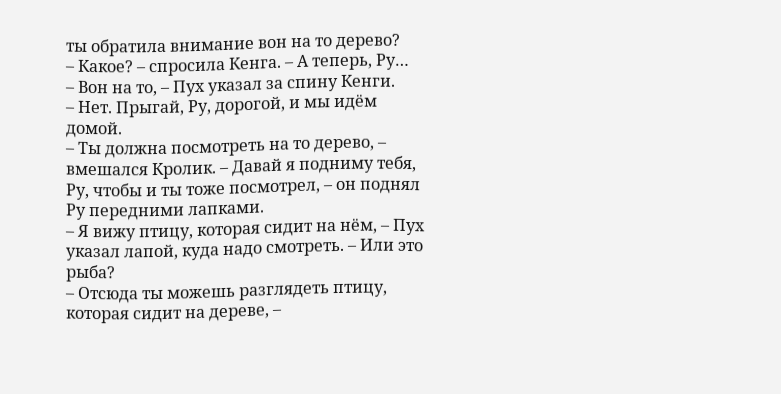ты обратила внимание вон на то дерево?
– Какое? – спросила Кенга. – А теперь, Ру…
– Вон на то, – Пух указал за спину Кенги.
– Нет. Прыгай, Ру, дорогой, и мы идём домой.
– Ты должна посмотреть на то дерево, – вмешался Кролик. – Давай я подниму тебя, Ру, чтобы и ты тоже посмотрел, – он поднял Ру передними лапками.
– Я вижу птицу, которая сидит на нём, – Пух указал лапой, куда надо смотреть. – Или это рыба?
– Отсюда ты можешь разглядеть птицу, которая сидит на дереве, –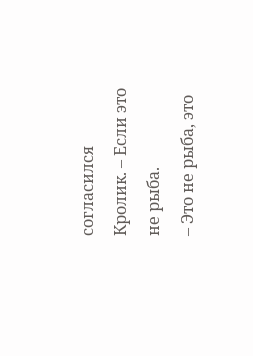согласился Кролик. – Если это не рыба.
– Это не рыба, это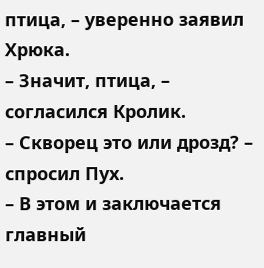птица, – уверенно заявил Хрюка.
– Значит, птица, – согласился Кролик.
– Скворец это или дрозд? – спросил Пух.
– В этом и заключается главный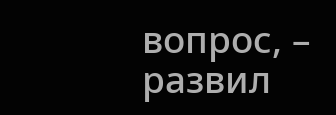вопрос, – развил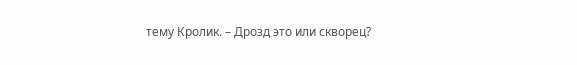тему Кролик. – Дрозд это или скворец?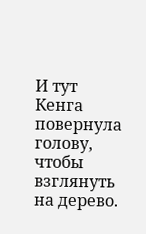И тут Кенга повернула голову, чтобы взглянуть на дерево.